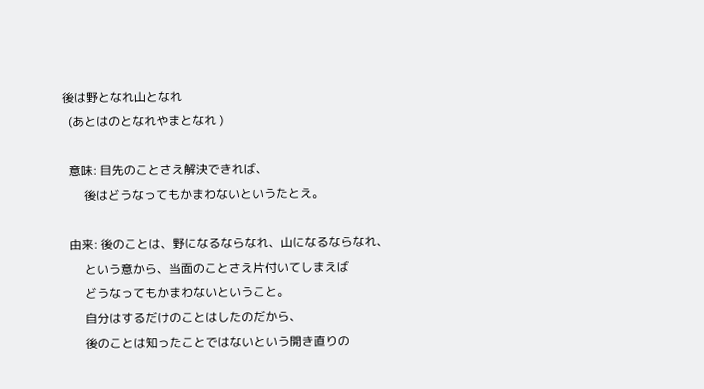後は野となれ山となれ
  (あとはのとなれやまとなれ )

  意味: 目先のことさえ解決できれば、
       後はどうなってもかまわないというたとえ。

  由来: 後のことは、野になるならなれ、山になるならなれ、
       という意から、当面のことさえ片付いてしまえば
       どうなってもかまわないということ。
       自分はするだけのことはしたのだから、
       後のことは知ったことではないという開き直りの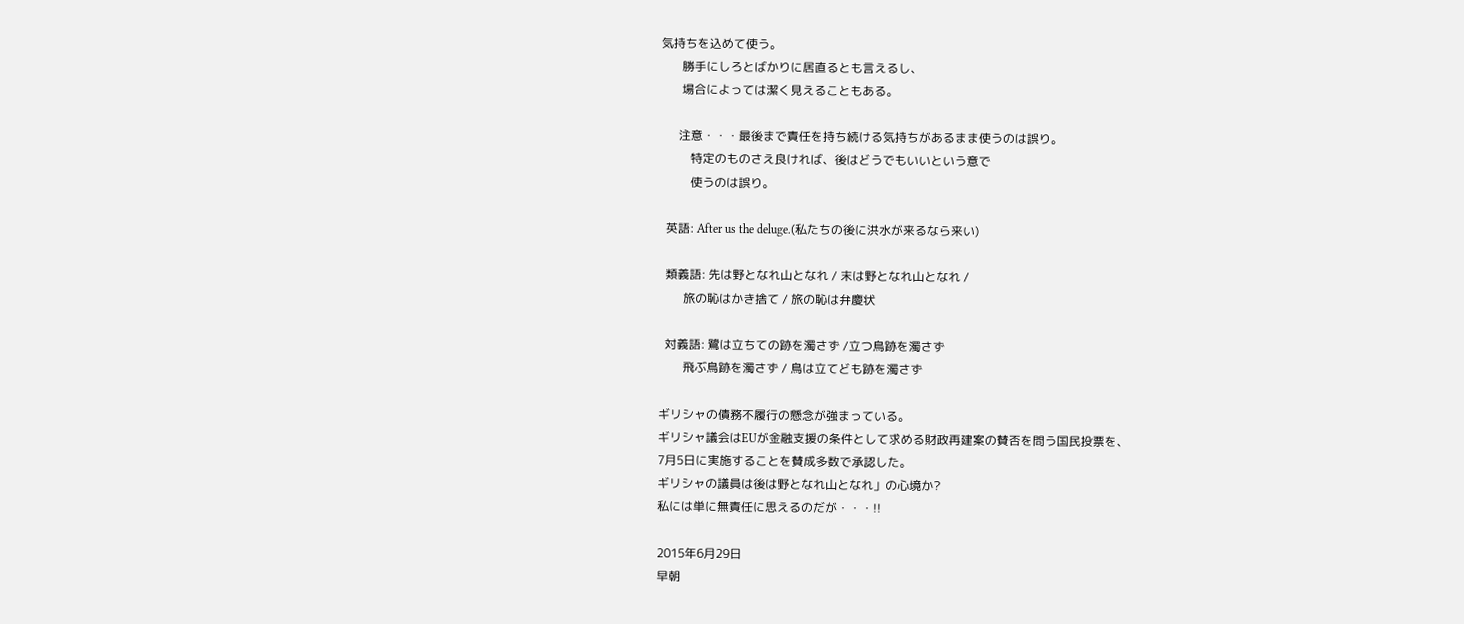気持ちを込めて使う。
       勝手にしろとばかりに居直るとも言えるし、
       場合によっては潔く見えることもある。

      注意・・・最後まで責任を持ち続ける気持ちがあるまま使うのは誤り。
          特定のものさえ良ければ、後はどうでもいいという意で
          使うのは誤り。

  英語: After us the deluge.(私たちの後に洪水が来るなら来い)

  類義語: 先は野となれ山となれ / 末は野となれ山となれ /
        旅の恥はかき捨て / 旅の恥は弁慶状

  対義語: 鷺は立ちての跡を濁さず /立つ鳥跡を濁さず
        飛ぶ鳥跡を濁さず / 鳥は立てども跡を濁さず

ギリシャの債務不履行の懸念が強まっている。
ギリシャ議会はEUが金融支援の条件として求める財政再建案の賛否を問う国民投票を、
7月5日に実施することを賛成多数で承認した。
ギリシャの議員は後は野となれ山となれ」の心境か?
私には単に無責任に思えるのだが・・・!!

2015年6月29日
早朝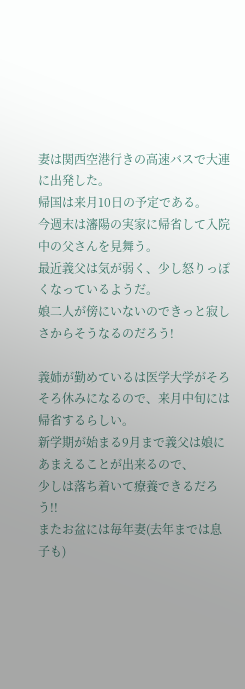妻は関西空港行きの高速バスで大連に出発した。
帰国は来月10日の予定である。
今週末は瀋陽の実家に帰省して入院中の父さんを見舞う。
最近義父は気が弱く、少し怒りっぽくなっているようだ。
娘二人が傍にいないのできっと寂しさからそうなるのだろう!

義姉が勤めているは医学大学がそろそろ休みになるので、来月中旬には帰省するらしい。
新学期が始まる9月まで義父は娘にあまえることが出来るので、
少しは落ち着いて療養できるだろう!!
またお盆には毎年妻(去年までは息子も)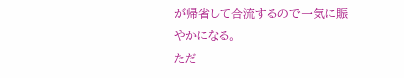が帰省して合流するので一気に賑やかになる。
ただ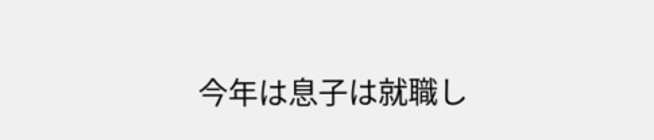今年は息子は就職し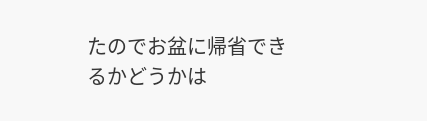たのでお盆に帰省できるかどうかは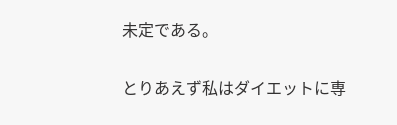未定である。

とりあえず私はダイエットに専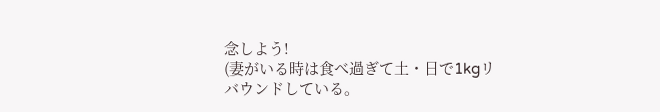念しよう!
(妻がいる時は食べ過ぎて土・日で1kgリバウンドしている。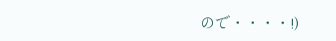ので・・・・!)